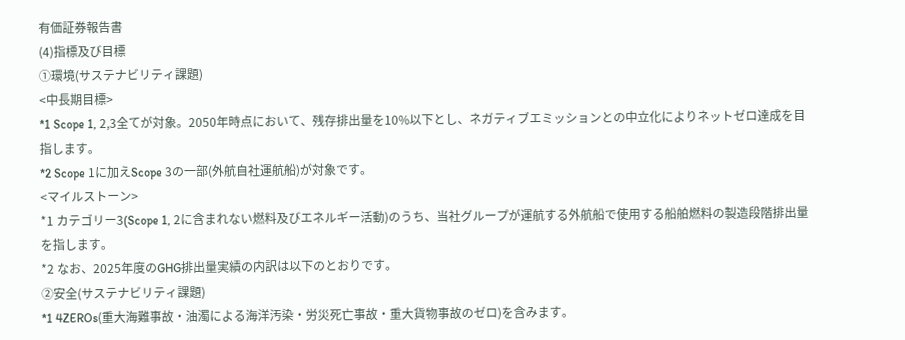有価証券報告書
(4)指標及び目標
①環境(サステナビリティ課題)
<中長期目標>
*1 Scope 1, 2,3全てが対象。2050年時点において、残存排出量を10%以下とし、ネガティブエミッションとの中立化によりネットゼロ達成を目指します。
*2 Scope 1に加えScope 3の一部(外航自社運航船)が対象です。
<マイルストーン>
*1 カテゴリー3(Scope 1, 2に含まれない燃料及びエネルギー活動)のうち、当社グループが運航する外航船で使用する船舶燃料の製造段階排出量を指します。
*2 なお、2025年度のGHG排出量実績の内訳は以下のとおりです。
②安全(サステナビリティ課題)
*1 4ZEROs(重大海難事故・油濁による海洋汚染・労災死亡事故・重大貨物事故のゼロ)を含みます。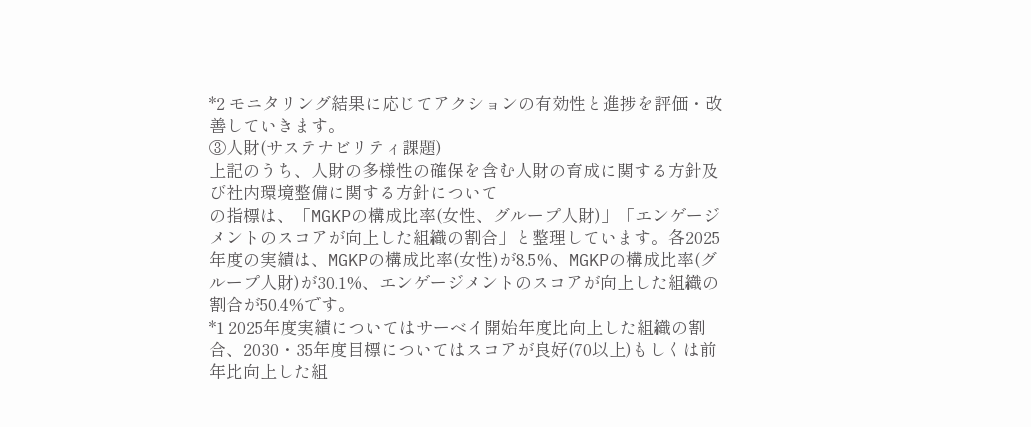*2 モニタリング結果に応じてアクションの有効性と進捗を評価・改善していきます。
③人財(サステナビリティ課題)
上記のうち、人財の多様性の確保を含む人財の育成に関する方針及び社内環境整備に関する方針について
の指標は、「MGKPの構成比率(女性、グループ人財)」「エンゲージメントのスコアが向上した組織の割合」と整理しています。各2025年度の実績は、MGKPの構成比率(女性)が8.5%、MGKPの構成比率(グループ人財)が30.1%、エンゲージメントのスコアが向上した組織の割合が50.4%です。
*1 2025年度実績についてはサーベイ開始年度比向上した組織の割合、2030・35年度目標についてはスコアが良好(70以上)もしくは前年比向上した組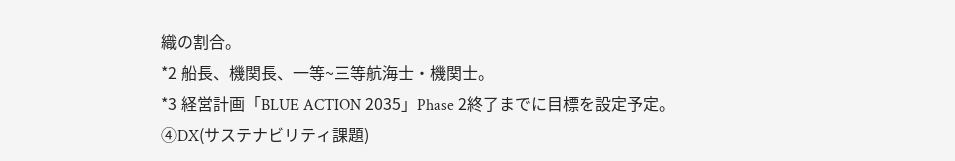織の割合。
*2 船長、機関長、一等~三等航海士・機関士。
*3 経営計画「BLUE ACTION 2035」Phase 2終了までに目標を設定予定。
④DX(サステナビリティ課題)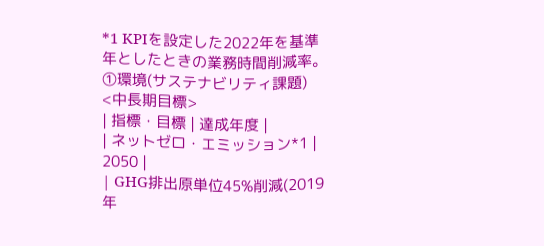*1 KPIを設定した2022年を基準年としたときの業務時間削減率。
①環境(サステナビリティ課題)
<中長期目標>
| 指標・目標 | 達成年度 |
| ネットゼロ・エミッション*1 | 2050 |
| GHG排出原単位45%削減(2019年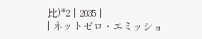比)*2 | 2035 |
| ネットゼロ・エミッショ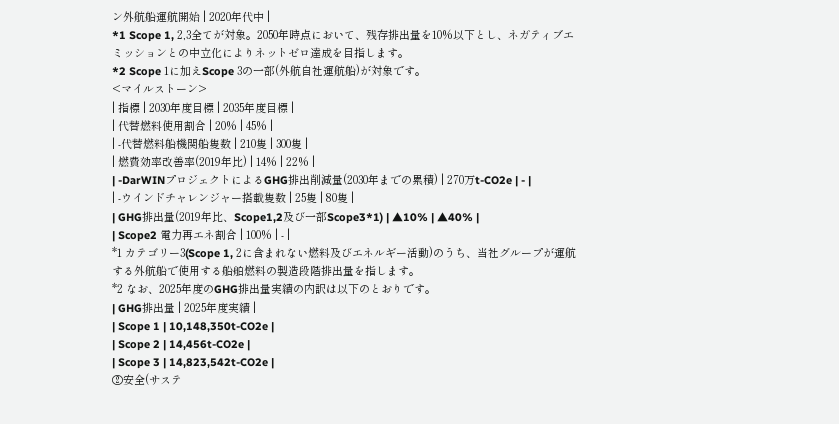ン外航船運航開始 | 2020年代中 |
*1 Scope 1, 2,3全てが対象。2050年時点において、残存排出量を10%以下とし、ネガティブエミッションとの中立化によりネットゼロ達成を目指します。
*2 Scope 1に加えScope 3の一部(外航自社運航船)が対象です。
<マイルストーン>
| 指標 | 2030年度目標 | 2035年度目標 |
| 代替燃料使用割合 | 20% | 45% |
| -代替燃料船機関船隻数 | 210隻 | 300隻 |
| 燃費効率改善率(2019年比) | 14% | 22% |
| -DarWINプロジェクトによるGHG排出削減量(2030年までの累積) | 270万t-CO2e | - |
| -ウインドチャレンジャー搭載隻数 | 25隻 | 80隻 |
| GHG排出量(2019年比、Scope1,2及び一部Scope3*1) | ▲10% | ▲40% |
| Scope2 電力再エネ割合 | 100% | - |
*1 カテゴリー3(Scope 1, 2に含まれない燃料及びエネルギー活動)のうち、当社グループが運航する外航船で使用する船舶燃料の製造段階排出量を指します。
*2 なお、2025年度のGHG排出量実績の内訳は以下のとおりです。
| GHG排出量 | 2025年度実績 |
| Scope 1 | 10,148,350t-CO2e |
| Scope 2 | 14,456t-CO2e |
| Scope 3 | 14,823,542t-CO2e |
②安全(サステ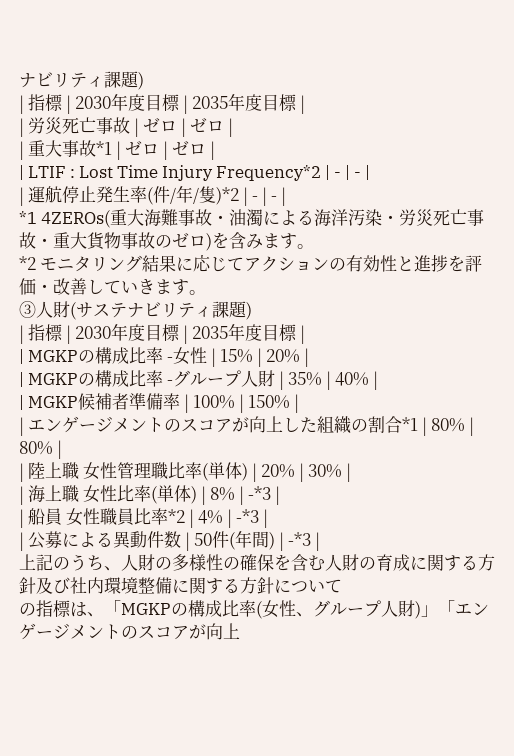ナビリティ課題)
| 指標 | 2030年度目標 | 2035年度目標 |
| 労災死亡事故 | ゼロ | ゼロ |
| 重大事故*1 | ゼロ | ゼロ |
| LTIF : Lost Time Injury Frequency*2 | - | - |
| 運航停止発生率(件/年/隻)*2 | - | - |
*1 4ZEROs(重大海難事故・油濁による海洋汚染・労災死亡事故・重大貨物事故のゼロ)を含みます。
*2 モニタリング結果に応じてアクションの有効性と進捗を評価・改善していきます。
③人財(サステナビリティ課題)
| 指標 | 2030年度目標 | 2035年度目標 |
| MGKPの構成比率 -女性 | 15% | 20% |
| MGKPの構成比率 -グループ人財 | 35% | 40% |
| MGKP候補者準備率 | 100% | 150% |
| エンゲージメントのスコアが向上した組織の割合*1 | 80% | 80% |
| 陸上職 女性管理職比率(単体) | 20% | 30% |
| 海上職 女性比率(単体) | 8% | -*3 |
| 船員 女性職員比率*2 | 4% | -*3 |
| 公募による異動件数 | 50件(年間) | -*3 |
上記のうち、人財の多様性の確保を含む人財の育成に関する方針及び社内環境整備に関する方針について
の指標は、「MGKPの構成比率(女性、グループ人財)」「エンゲージメントのスコアが向上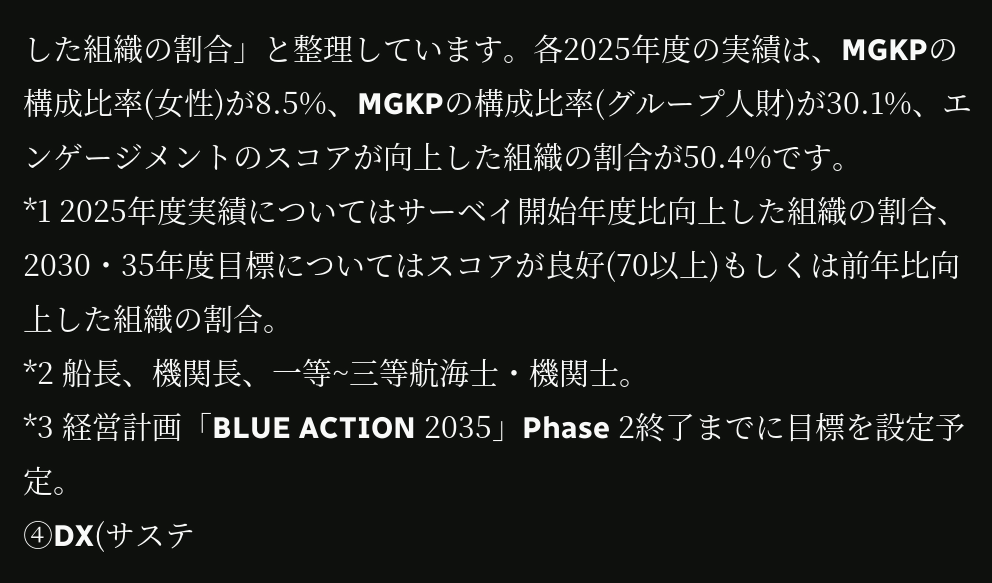した組織の割合」と整理しています。各2025年度の実績は、MGKPの構成比率(女性)が8.5%、MGKPの構成比率(グループ人財)が30.1%、エンゲージメントのスコアが向上した組織の割合が50.4%です。
*1 2025年度実績についてはサーベイ開始年度比向上した組織の割合、2030・35年度目標についてはスコアが良好(70以上)もしくは前年比向上した組織の割合。
*2 船長、機関長、一等~三等航海士・機関士。
*3 経営計画「BLUE ACTION 2035」Phase 2終了までに目標を設定予定。
④DX(サステ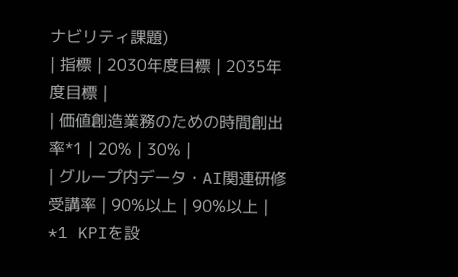ナビリティ課題)
| 指標 | 2030年度目標 | 2035年度目標 |
| 価値創造業務のための時間創出率*1 | 20% | 30% |
| グループ内データ・AI関連研修受講率 | 90%以上 | 90%以上 |
*1 KPIを設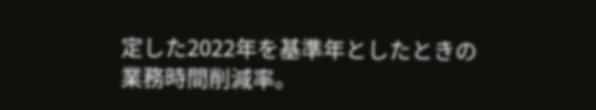定した2022年を基準年としたときの業務時間削減率。